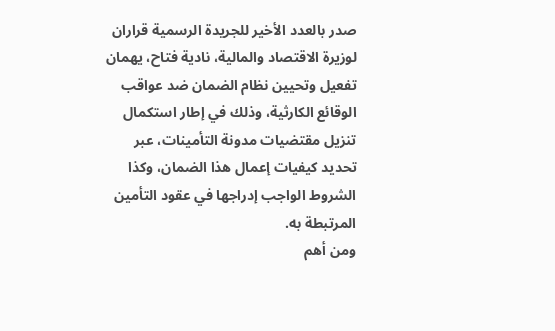صدر بالعدد الأخير للجريدة الرسمية قراران لوزيرة الاقتصاد والمالية، نادية فتاح، يهمان تفعيل وتحيين نظام الضمان ضد عواقب الوقائع الكارثية، وذلك في إطار استكمال تنزيل مقتضيات مدونة التأمينات، عبر تحديد كيفيات إعمال هذا الضمان، وكذا الشروط الواجب إدراجها في عقود التأمين المرتبطة به.
ومن أهم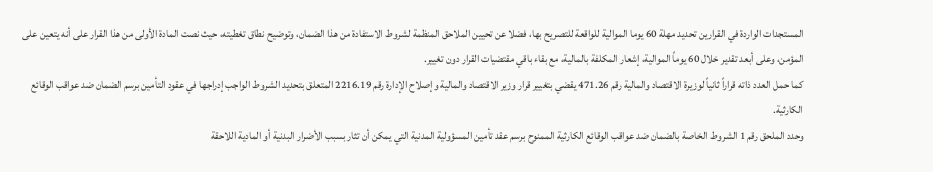المستجدات الواردة في القرارين تحديد مهلة 60 يوما الموالية للواقعة للتصريح بها، فضلا عن تحيين الملاحق المنظمة لشروط الاستفادة من هذا الضمان، وتوضيح نطاق تغطيته، حيث نصت المادة الأولى من هذا القرار على أنه يتعين على المؤمن، وعلى أبعد تقدير خلال 60 يوماً الموالية، إشعار المكلفة بالمالية، مع بقاء باقي مقتضيات القرار دون تغيير.
كما حمل العدد ذاته قراراً ثانياً لوزيرة الاقتصاد والمالية رقم 471.26 يقضي بتغيير قرار وزير الاقتصاد والمالية وإصلاح الإدارة رقم 2216.19 المتعلق بتحديد الشروط الواجب إدراجها في عقود التأمين برسم الضمان ضد عواقب الوقائع الكارثية.
وحدد الملحق رقم 1 الشروط الخاصة بالضمان ضد عواقب الوقائع الكارثية الممنوح برسم عقد تأمين المسؤولية المدنية التي يمكن أن تثار بسبب الأضرار البدنية أو المادية اللاحقة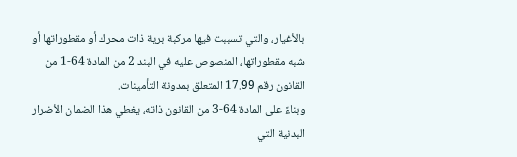بالأغيار، والتي تسببت فيها مركبة برية ذات محرك أو مقطوراتها أو شبه مقطوراتها، المنصوص عليه في البند 2 من المادة 64-1 من القانون رقم 17.99 المتعلق بمدونة التأمينات.
وبناءً على المادة 64-3 من القانون ذاته، يغطي هذا الضمان الأضرار البدنية التي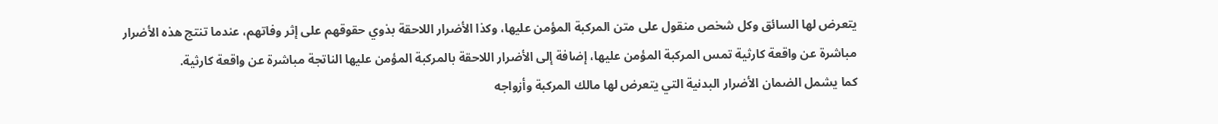يتعرض لها السائق وكل شخص منقول على متن المركبة المؤمن عليها، وكذا الأضرار اللاحقة بذوي حقوقهم على إثر وفاتهم، عندما تنتج هذه الأضرار مباشرة عن واقعة كارثية تمس المركبة المؤمن عليها، إضافة إلى الأضرار اللاحقة بالمركبة المؤمن عليها الناتجة مباشرة عن واقعة كارثية.
كما يشمل الضمان الأضرار البدنية التي يتعرض لها مالك المركبة وأزواجه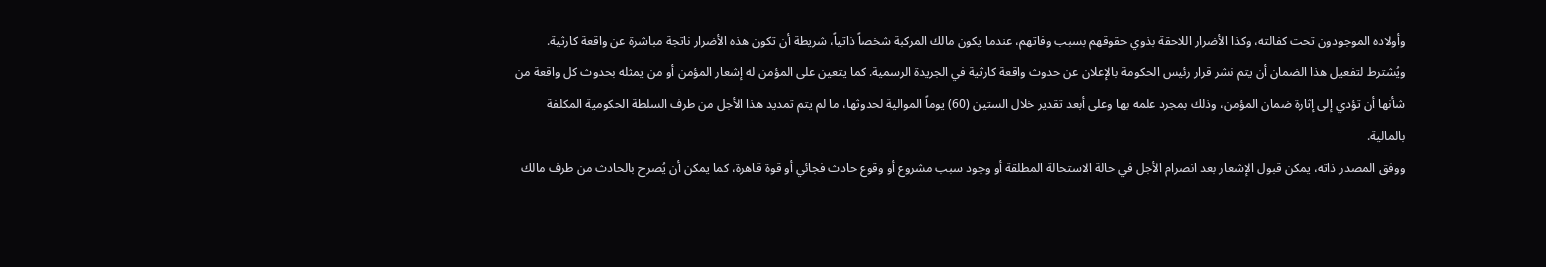وأولاده الموجودون تحت كفالته، وكذا الأضرار اللاحقة بذوي حقوقهم بسبب وفاتهم، عندما يكون مالك المركبة شخصاً ذاتياً، شريطة أن تكون هذه الأضرار ناتجة مباشرة عن واقعة كارثية.
ويُشترط لتفعيل هذا الضمان أن يتم نشر قرار رئيس الحكومة بالإعلان عن حدوث واقعة كارثية في الجريدة الرسمية. كما يتعين على المؤمن له إشعار المؤمن أو من يمثله بحدوث كل واقعة من شأنها أن تؤدي إلى إثارة ضمان المؤمن، وذلك بمجرد علمه بها وعلى أبعد تقدير خلال الستين (60) يوماً الموالية لحدوثها، ما لم يتم تمديد هذا الأجل من طرف السلطة الحكومية المكلفة بالمالية.
ووفق المصدر ذاته، يمكن قبول الإشعار بعد انصرام الأجل في حالة الاستحالة المطلقة أو وجود سبب مشروع أو وقوع حادث فجائي أو قوة قاهرة، كما يمكن أن يُصرح بالحادث من طرف مالك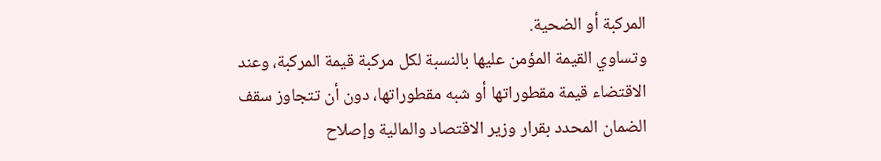المركبة أو الضحية.
وتساوي القيمة المؤمن عليها بالنسبة لكل مركبة قيمة المركبة، وعند الاقتضاء قيمة مقطوراتها أو شبه مقطوراتها، دون أن تتجاوز سقف الضمان المحدد بقرار وزير الاقتصاد والمالية وإصلاح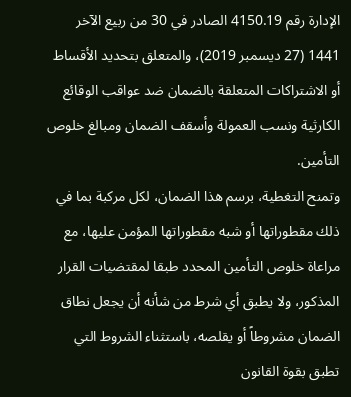الإدارة رقم 4150.19 الصادر في 30 من ربيع الآخر 1441 (27 ديسمبر 2019)، والمتعلق بتحديد الأقساط أو الاشتراكات المتعلقة بالضمان ضد عواقب الوقائع الكارثية ونسب العمولة وأسقف الضمان ومبالغ خلوص التأمين.
وتمنح التغطية، برسم هذا الضمان، لكل مركبة بما في ذلك مقطوراتها أو شبه مقطوراتها المؤمن عليها، مع مراعاة خلوص التأمين المحدد طبقا لمقتضيات القرار المذكور، ولا يطبق أي شرط من شأنه أن يجعل نطاق الضمان مشروطاً أو يقلصه، باستثناء الشروط التي تطبق بقوة القانون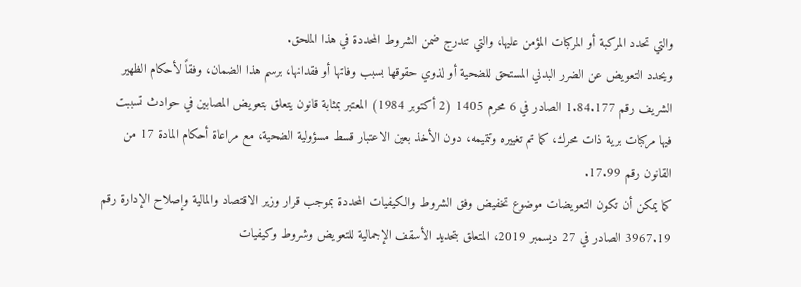والتي تحدد المركبة أو المركبات المؤمن عليها، والتي تندرج ضمن الشروط المحددة في هذا الملحق.
ويحدد التعويض عن الضرر البدني المستحق للضحية أو لذوي حقوقها بسبب وفاتها أو فقدانها، برسم هذا الضمان، وفقاً لأحكام الظهير الشريف رقم 1.84.177 الصادر في 6 محرم 1405 (2 أكتوبر 1984) المعتبر بمثابة قانون يتعلق بتعويض المصابين في حوادث تسببت فيها مركبات برية ذات محرك، كما تم تغييره وتتميمه، دون الأخذ بعين الاعتبار قسط مسؤولية الضحية، مع مراعاة أحكام المادة 17 من القانون رقم 17.99.
كما يمكن أن تكون التعويضات موضوع تخفيض وفق الشروط والكيفيات المحددة بموجب قرار وزير الاقتصاد والمالية وإصلاح الإدارة رقم 3967.19 الصادر في 27 ديسمبر 2019، المتعلق بتحديد الأسقف الإجمالية للتعويض وشروط وكيفيات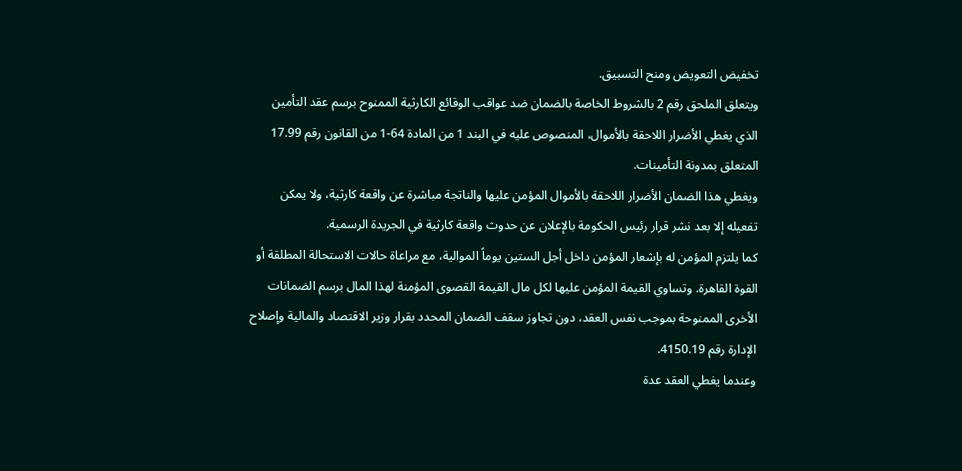تخفيض التعويض ومنح التسبيق.
ويتعلق الملحق رقم 2 بالشروط الخاصة بالضمان ضد عواقب الوقائع الكارثية الممنوح برسم عقد التأمين الذي يغطي الأضرار اللاحقة بالأموال، المنصوص عليه في البند 1 من المادة 64-1 من القانون رقم 17.99 المتعلق بمدونة التأمينات.
ويغطي هذا الضمان الأضرار اللاحقة بالأموال المؤمن عليها والناتجة مباشرة عن واقعة كارثية، ولا يمكن تفعيله إلا بعد نشر قرار رئيس الحكومة بالإعلان عن حدوث واقعة كارثية في الجريدة الرسمية.
كما يلتزم المؤمن له بإشعار المؤمن داخل أجل الستين يوماً الموالية، مع مراعاة حالات الاستحالة المطلقة أو القوة القاهرة. وتساوي القيمة المؤمن عليها لكل مال القيمة القصوى المؤمنة لهذا المال برسم الضمانات الأخرى الممنوحة بموجب نفس العقد، دون تجاوز سقف الضمان المحدد بقرار وزير الاقتصاد والمالية وإصلاح الإدارة رقم 4150.19.
وعندما يغطي العقد عدة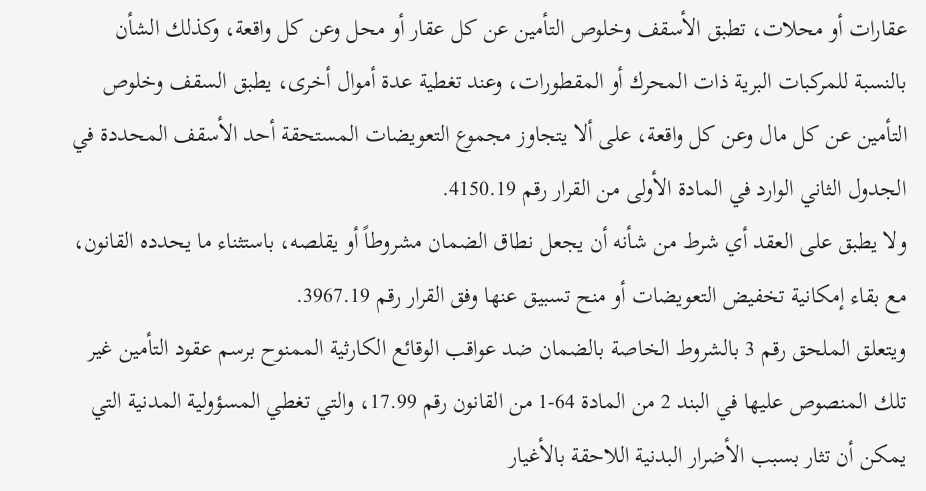عقارات أو محلات، تطبق الأسقف وخلوص التأمين عن كل عقار أو محل وعن كل واقعة، وكذلك الشأن بالنسبة للمركبات البرية ذات المحرك أو المقطورات، وعند تغطية عدة أموال أخرى، يطبق السقف وخلوص التأمين عن كل مال وعن كل واقعة، على ألا يتجاوز مجموع التعويضات المستحقة أحد الأسقف المحددة في الجدول الثاني الوارد في المادة الأولى من القرار رقم 4150.19.
ولا يطبق على العقد أي شرط من شأنه أن يجعل نطاق الضمان مشروطاً أو يقلصه، باستثناء ما يحدده القانون، مع بقاء إمكانية تخفيض التعويضات أو منح تسبيق عنها وفق القرار رقم 3967.19.
ويتعلق الملحق رقم 3 بالشروط الخاصة بالضمان ضد عواقب الوقائع الكارثية الممنوح برسم عقود التأمين غير تلك المنصوص عليها في البند 2 من المادة 64-1 من القانون رقم 17.99، والتي تغطي المسؤولية المدنية التي يمكن أن تثار بسبب الأضرار البدنية اللاحقة بالأغيار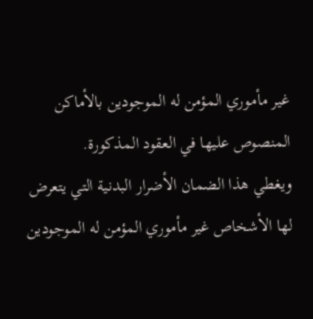غير مأموري المؤمن له الموجودين بالأماكن المنصوص عليها في العقود المذكورة.
ويغطي هذا الضمان الأضرار البدنية التي يتعرض لها الأشخاص غير مأموري المؤمن له الموجودين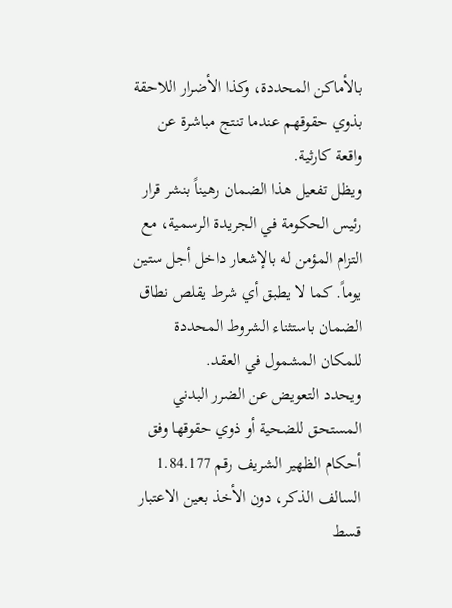بالأماكن المحددة، وكذا الأضرار اللاحقة بذوي حقوقهم عندما تنتج مباشرة عن واقعة كارثية.
ويظل تفعيل هذا الضمان رهيناً بنشر قرار رئيس الحكومة في الجريدة الرسمية، مع التزام المؤمن له بالإشعار داخل أجل ستين يوماً. كما لا يطبق أي شرط يقلص نطاق الضمان باستثناء الشروط المحددة للمكان المشمول في العقد.
ويحدد التعويض عن الضرر البدني المستحق للضحية أو ذوي حقوقها وفق أحكام الظهير الشريف رقم 1.84.177 السالف الذكر، دون الأخذ بعين الاعتبار قسط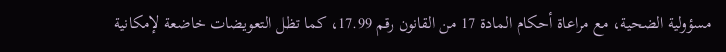مسؤولية الضحية، مع مراعاة أحكام المادة 17 من القانون رقم 17.99، كما تظل التعويضات خاضعة لإمكانية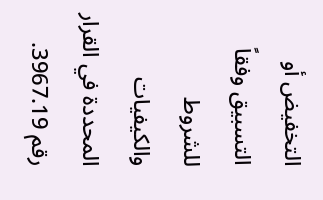التخفيض أو التسبيق وفقاً للشروط والكيفيات المحددة في القرار رقم 3967.19.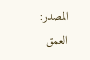المصدر:
العمق